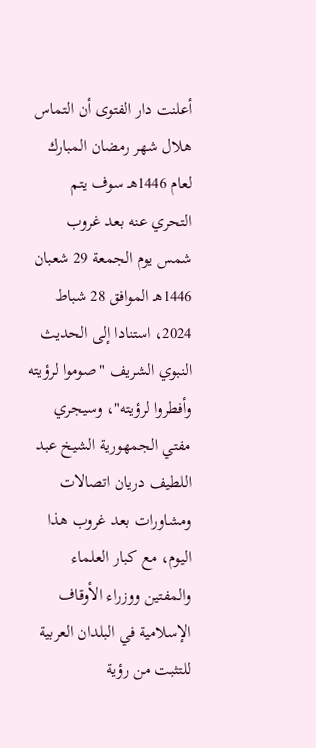أعلنت دار الفتوى أن التماس هلال شهر رمضان المبارك لعام 1446هـ سوف يتم التحري عنه بعد غروب شمس يوم الجمعة 29 شعبان 1446هـ الموافق 28 شباط 2024، استنادا إلى الحديث النبوي الشريف "صوموا لرؤيته وأفطروا لرؤيته"، وسيجري مفتي الجمهورية الشيخ عبد اللطيف دريان اتصالات ومشاورات بعد غروب هذا اليوم، مع كبار العلماء والمفتين ووزراء الأوقاف الإسلامية في البلدان العربية للتثبت من رؤية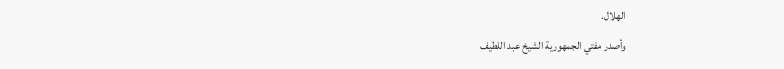الهلال.
وأصدر مفتي الجمهورية الشيخ عبد اللطيف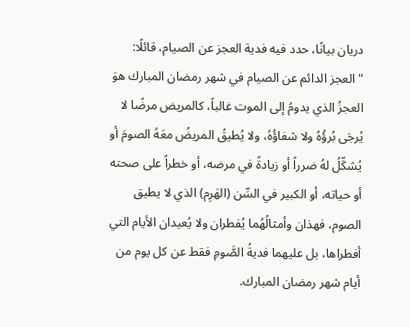دريان بيانًا، حدد فيه فدية العجز عن الصيام، قائلًا: "العجز الدائم عن الصيام في شهر رمضان المبارك هوَ العجزُ الذي يدومُ إلى الموت غالباً، كالمريض مرضًا لا يُرجَى بُرؤُهُ ولا شفاؤُهُ، ولا يُطيقُ المريضُ معَهُ الصومَ أو يُشكِّلُ لهُ ضرراً أو زيادةً في مرضه، أو خطراً على صحته أو حياته، أو الكبير في السِّن (الهَرِم) الذي لا يطيق الصوم، فهذان وأمثالُهُما يُفطران ولا يُعيدان الأيام التي أفطراها، بل عليهما فديةُ الصَّومِ فقط عن كل يوم من أيام شهر رمضان المبارك.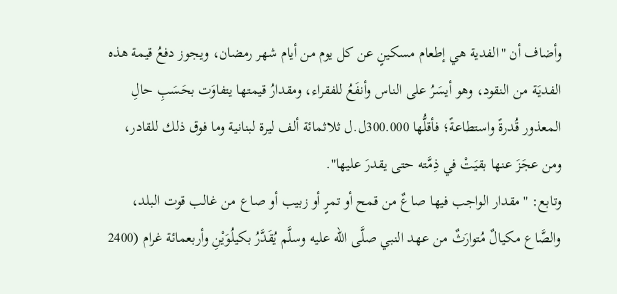وأضاف أن "الفدية هي إطعام مسكينٍ عن كل يوم من أيام شهر رمضان، ويجوز دفعُ قيمة هذه الفديَة من النقود، وهو أيسَرُ على الناس وأنفَعُ للفقراء، ومقدارُ قيمتها يتفاوَت بحَسَبِ حالِ المعذور قُدرةً واستطاعةً؛ فأقلُّها 300.000ل.ل ثلاثمائة ألف ليرة لبنانية وما فوق ذلك للقادر، ومن عجَزَ عنها بقيَتْ في ذِمَّته حتى يقدرَ عليها".
وتابع: "مقدار الواجب فيها صاعٌ من قمح أو تمرٍ أو زبيب أو صاع من غالب قوت البلد، والصَّاع مكيالٌ مُتوارَثٌ من عهد النبي صلَّى الله عليه وسلَّم يُقَدَّرُ بكيلُوَيْنِ وأربعمائة غرام (2400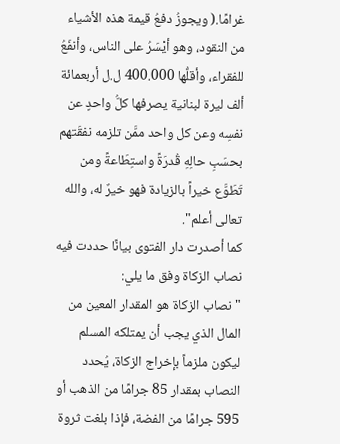غرامًا.( ويجوزُ دفعُ قيمة هذه الأشياء من النقود، وهو أيْسَرُ على الناس، وأنفَعُ للفقراء، وأقلُّها 400.000 ل.ل أربعمائة ألف ليرة لبنانية يصرفها كلُّ واحدٍ عن نفسِه وعن كل واحد ممَّن تلزمه نفقَتهم بحسَبِ حالِهِ قُدرَةً واستِطَاعةً ومن تَطَوَّع خيراً بالزيادة فهو خيرٌ له، والله تعالى أعلم".
كما أصدرت دار الفتوى بيانًا حددت فيه نصاب الزكاة وفق ما يلي:
"نصاب الزكاة هو المقدار المعين من المال الذي يجب أن يمتلكه المسلم ليكون ملزماً بإخراج الزكاة، يُحدد النصاب بمقدار 85 جرامًا من الذهب أو 595 جرامًا من الفضة، فإذا بلغت ثروة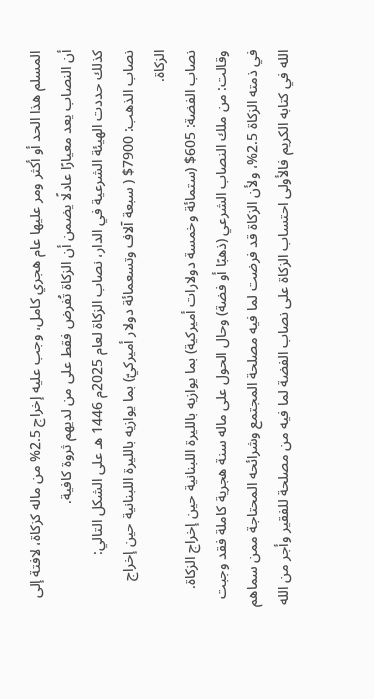المسلم هذا الحد أو أكثر ومر عليها عام هجري كامل، وجب عليه إخراج 2.5% من ماله كزكاة، لافتة إلى أن النصاب يعد معيارًا عادلًا يضمن أن الزكاة تُفرض فقط على من لديهم ثروة كافية.
كذلك حددت الهيئة الشرعية في الدار، نصاب الزكاة لعام 2025م 1446 هـ على الشكل التالي:
نصاب الذهب: 7900$ ( سبعة آلاف وتسعمائة دولار أميركيّ) بما يوازيه بالليرة اللبنانية حين إخراج الزكاة.
نصاب الفضة: 605$ (ستمائة وخمسة دولارات أميركية) بما يوازيه بالليرة اللبنانية حين إخراج الزكاة.
وقالت: من ملك النصاب الشرعي (ذهبًا أو فضة) وحال الحول على ماله سنة هجرية كاملة فقد وجبت في ذمته الزكاة 2.5%، ولأن الزكاة قد فرضت لما فيه مصلحة المجتمع وشرائحه المحتاجة ممن سماهم الله في كتابه الكريم فالأولى احتساب الزكاة على نصاب الفضة لما فيه من مصلحة للفقير وأجر من الله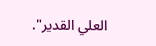العلي القدير".